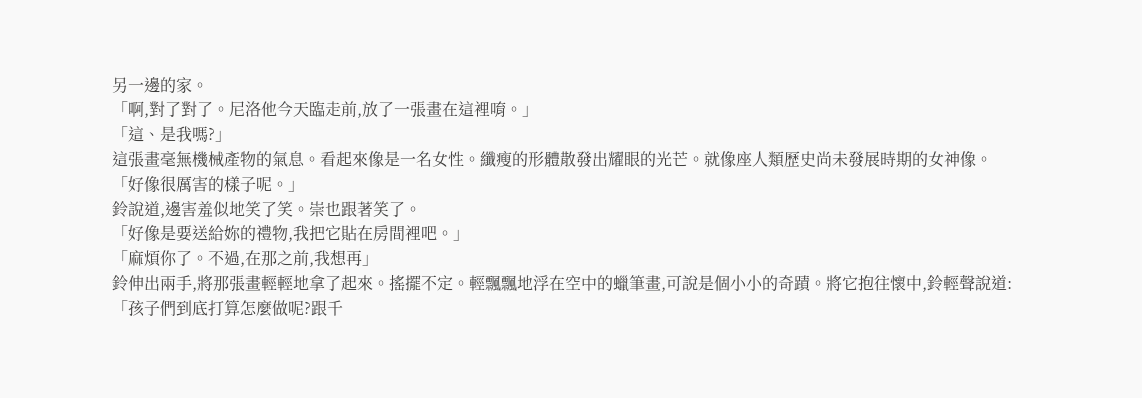另一邊的家。
「啊,對了對了。尼洛他今天臨走前,放了一張畫在這裡唷。」
「這、是我嗎?」
這張畫毫無機械產物的氣息。看起來像是一名女性。纖瘦的形體散發出耀眼的光芒。就像座人類歷史尚未發展時期的女神像。
「好像很厲害的樣子呢。」
鈴說道,邊害羞似地笑了笑。崇也跟著笑了。
「好像是要送給妳的禮物,我把它貼在房間裡吧。」
「麻煩你了。不過,在那之前,我想再」
鈴伸出兩手,將那張畫輕輕地拿了起來。搖擺不定。輕飄飄地浮在空中的蠟筆畫,可說是個小小的奇蹟。將它抱往懷中,鈴輕聲說道:
「孩子們到底打算怎麼做呢?跟千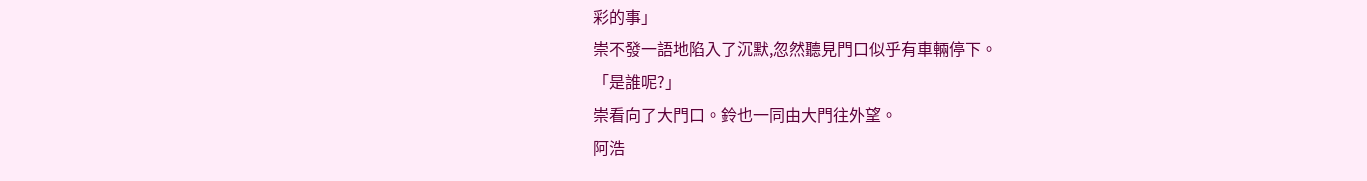彩的事」
崇不發一語地陷入了沉默,忽然聽見門口似乎有車輛停下。
「是誰呢?」
崇看向了大門口。鈴也一同由大門往外望。
阿浩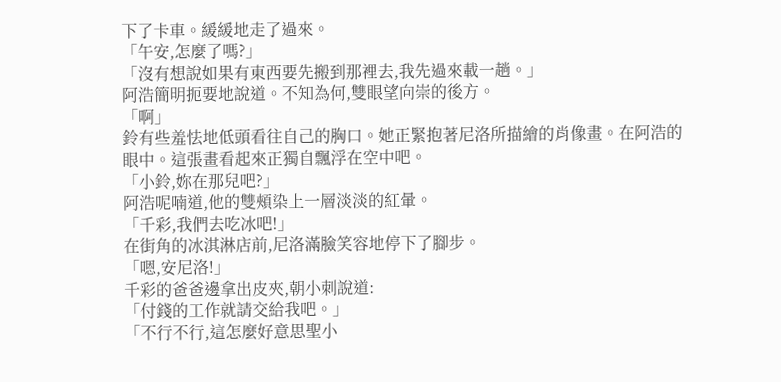下了卡車。緩緩地走了過來。
「午安,怎麼了嗎?」
「沒有想說如果有東西要先搬到那裡去,我先過來載一趟。」
阿浩簡明扼要地說道。不知為何,雙眼望向崇的後方。
「啊」
鈴有些羞怯地低頭看往自己的胸口。她正緊抱著尼洛所描繪的肖像畫。在阿浩的眼中。這張畫看起來正獨自飄浮在空中吧。
「小鈴,妳在那兒吧?」
阿浩呢喃道,他的雙頰染上一層淡淡的紅暈。
「千彩,我們去吃冰吧!」
在街角的冰淇淋店前,尼洛滿臉笑容地停下了腳步。
「嗯,安尼洛!」
千彩的爸爸邊拿出皮夾,朝小刺說道:
「付錢的工作就請交給我吧。」
「不行不行,這怎麼好意思聖小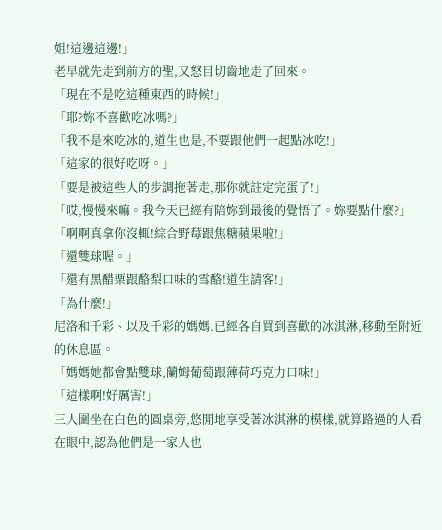姐!這邊這邊!」
老早就先走到前方的聖,又怒目切齒地走了回來。
「現在不是吃這種東西的時候!」
「耶?妳不喜歡吃冰嗎?」
「我不是來吃冰的,道生也是,不要跟他們一起點冰吃!」
「這家的很好吃呀。」
「要是被這些人的步調拖著走,那你就註定完蛋了!」
「哎,慢慢來嘛。我今天已經有陪妳到最後的覺悟了。妳要點什麼?」
「啊啊真拿你沒輒!綜合野莓跟焦糖蘋果啦!」
「還雙球喔。」
「還有黑醋栗跟酪梨口味的雪酪!道生請客!」
「為什麼!」
尼洛和千彩、以及千彩的媽媽.已經各自買到喜歡的冰淇淋,移動至附近的休息區。
「媽媽她都會點雙球,蘭姆葡萄跟薄荷巧克力口味!」
「這樣啊!好厲害!」
三人圍坐在白色的圓桌旁,悠閒地享受著冰淇淋的模樣,就算路過的人看在眼中,認為他們是一家人也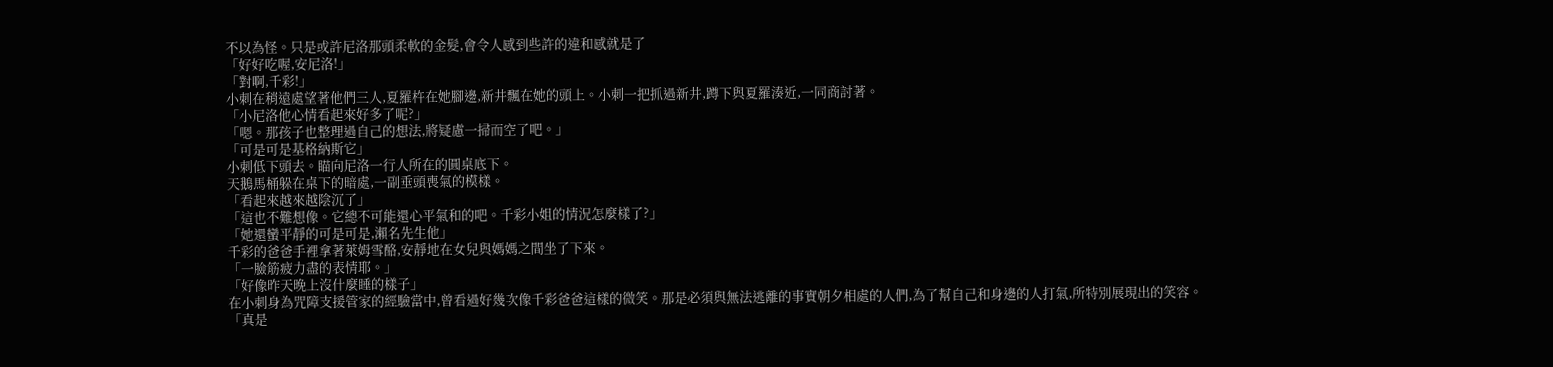不以為怪。只是或許尼洛那頭柔軟的金髮,會令人感到些許的違和感就是了
「好好吃喔,安尼洛!」
「對啊,千彩!」
小刺在稍遠處望著他們三人,夏羅杵在她腳邊,新井飄在她的頭上。小刺一把抓過新井,蹲下與夏羅湊近,一同商討著。
「小尼洛他心情看起來好多了呢?」
「嗯。那孩子也整理過自己的想法,將疑慮一掃而空了吧。」
「可是可是基格納斯它」
小刺低下頭去。瞄向尼洛一行人所在的圓桌底下。
天鵝馬桶躲在桌下的暗處,一副垂頭喪氣的模樣。
「看起來越來越陰沉了」
「這也不難想像。它總不可能還心平氣和的吧。千彩小姐的情況怎麼樣了?」
「她還蠻平靜的可是可是,瀨名先生他」
千彩的爸爸手裡拿著萊姆雪酪,安靜地在女兒與媽媽之間坐了下來。
「一臉筋疲力盡的表情耶。」
「好像昨天晚上沒什麼睡的樣子」
在小刺身為咒障支援管家的經驗當中,曾看過好幾次像千彩爸爸這樣的微笑。那是必須與無法逃離的事實朝夕相處的人們,為了幫自己和身邊的人打氣,所特別展現出的笑容。
「真是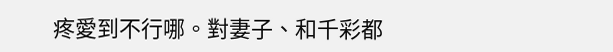疼愛到不行哪。對妻子、和千彩都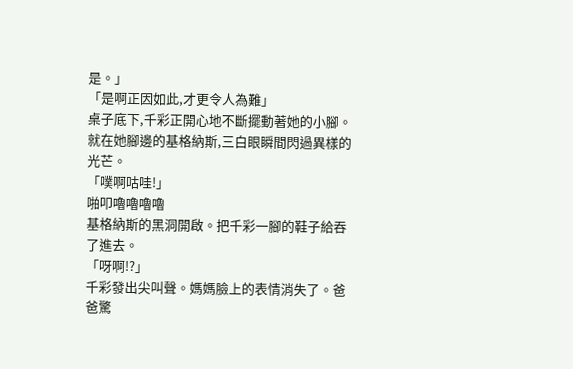是。」
「是啊正因如此,才更令人為難」
桌子底下,千彩正開心地不斷擺動著她的小腳。
就在她腳邊的基格納斯,三白眼瞬間閃過異樣的光芒。
「噗啊咕哇!」
啪叩嚕嚕嚕嚕
基格納斯的黑洞開啟。把千彩一腳的鞋子給吞了進去。
「呀啊!?」
千彩發出尖叫聲。媽媽臉上的表情消失了。爸爸驚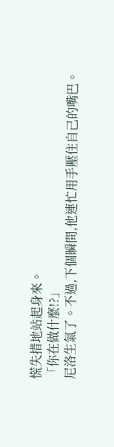慌失措地站起身來。
「你在做什麼!?」
尼洛生氣了。不過,下個瞬間,他連忙用手壓住自己的嘴巴。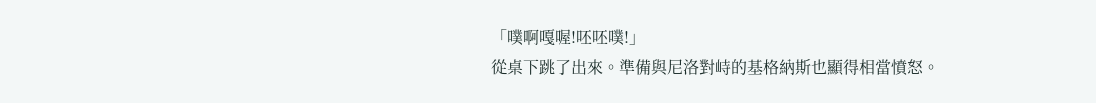「噗啊嘎喔!呸呸噗!」
從桌下跳了出來。準備與尼洛對峙的基格納斯也顯得相當憤怒。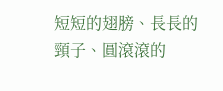短短的翅膀、長長的頸子、圓滾滾的